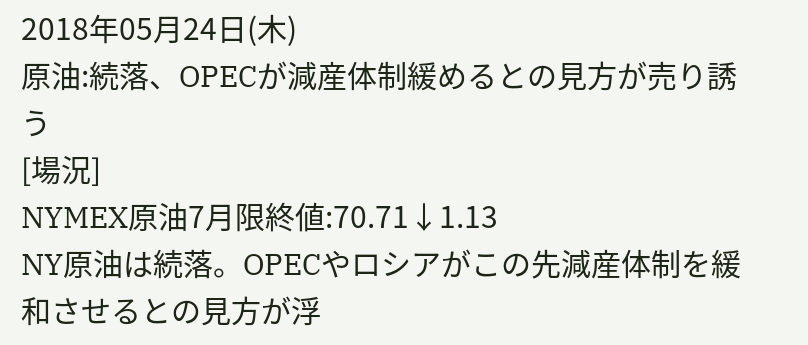2018年05月24日(木)
原油:続落、OPECが減産体制緩めるとの見方が売り誘う
[場況]
NYMEX原油7月限終値:70.71↓1.13
NY原油は続落。OPECやロシアがこの先減産体制を緩和させるとの見方が浮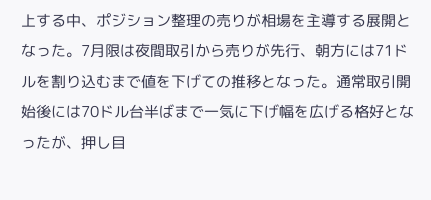上する中、ポジション整理の売りが相場を主導する展開となった。7月限は夜間取引から売りが先行、朝方には71ドルを割り込むまで値を下げての推移となった。通常取引開始後には70ドル台半ばまで一気に下げ幅を広げる格好となったが、押し目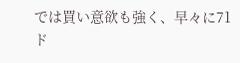では買い意欲も強く、早々に71ド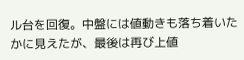ル台を回復。中盤には値動きも落ち着いたかに見えたが、最後は再び上値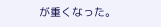が重くなった。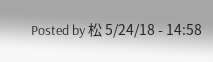Posted by 松 5/24/18 - 14:58